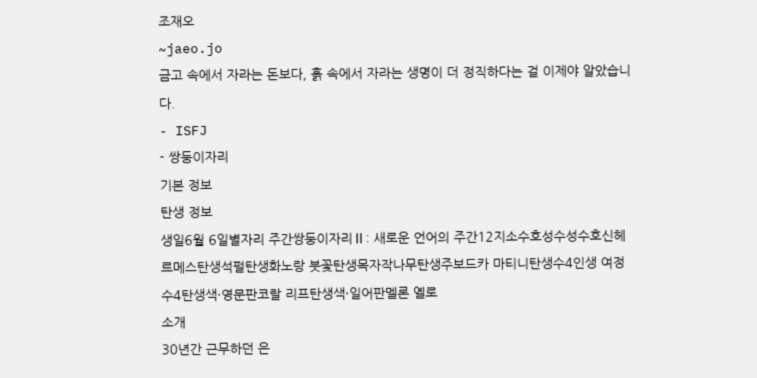조재오
~jaeo.jo
금고 속에서 자라는 돈보다, 흙 속에서 자라는 생명이 더 정직하다는 걸 이제야 알았습니다.
- ISFJ
- 쌍둥이자리
기본 정보
탄생 정보
생일6월 6일별자리 주간쌍둥이자리Ⅱ: 새로운 언어의 주간12지소수호성수성수호신헤르메스탄생석펄탄생화노랑 붓꽃탄생목자작나무탄생주보드카 마티니탄생수4인생 여정 수4탄생색·영문판코랄 리프탄생색·일어판멜론 옐로
소개
30년간 근무하던 은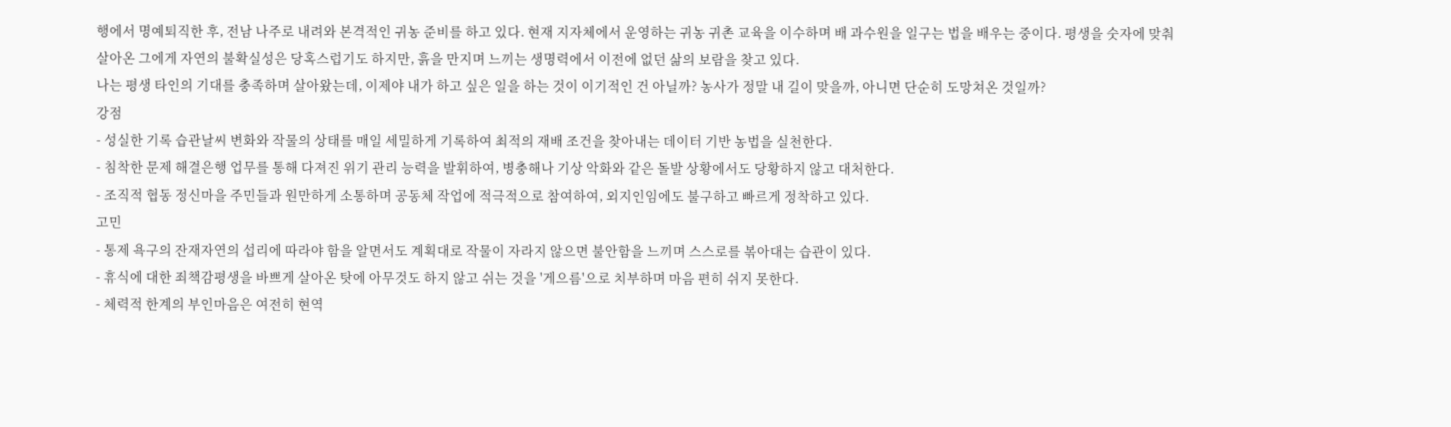행에서 명예퇴직한 후, 전남 나주로 내려와 본격적인 귀농 준비를 하고 있다. 현재 지자체에서 운영하는 귀농 귀촌 교육을 이수하며 배 과수원을 일구는 법을 배우는 중이다. 평생을 숫자에 맞춰 살아온 그에게 자연의 불확실성은 당혹스럽기도 하지만, 흙을 만지며 느끼는 생명력에서 이전에 없던 삶의 보람을 찾고 있다.
나는 평생 타인의 기대를 충족하며 살아왔는데, 이제야 내가 하고 싶은 일을 하는 것이 이기적인 건 아닐까? 농사가 정말 내 길이 맞을까, 아니면 단순히 도망쳐온 것일까?
강점
- 성실한 기록 습관날씨 변화와 작물의 상태를 매일 세밀하게 기록하여 최적의 재배 조건을 찾아내는 데이터 기반 농법을 실천한다.
- 침착한 문제 해결은행 업무를 통해 다져진 위기 관리 능력을 발휘하여, 병충해나 기상 악화와 같은 돌발 상황에서도 당황하지 않고 대처한다.
- 조직적 협동 정신마을 주민들과 원만하게 소통하며 공동체 작업에 적극적으로 참여하여, 외지인임에도 불구하고 빠르게 정착하고 있다.
고민
- 통제 욕구의 잔재자연의 섭리에 따라야 함을 알면서도 계획대로 작물이 자라지 않으면 불안함을 느끼며 스스로를 볶아대는 습관이 있다.
- 휴식에 대한 죄책감평생을 바쁘게 살아온 탓에 아무것도 하지 않고 쉬는 것을 '게으름'으로 치부하며 마음 편히 쉬지 못한다.
- 체력적 한계의 부인마음은 여전히 현역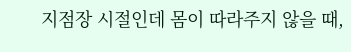지점장 시절인데 몸이 따라주지 않을 때,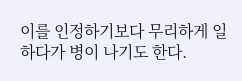이를 인정하기보다 무리하게 일하다가 병이 나기도 한다.